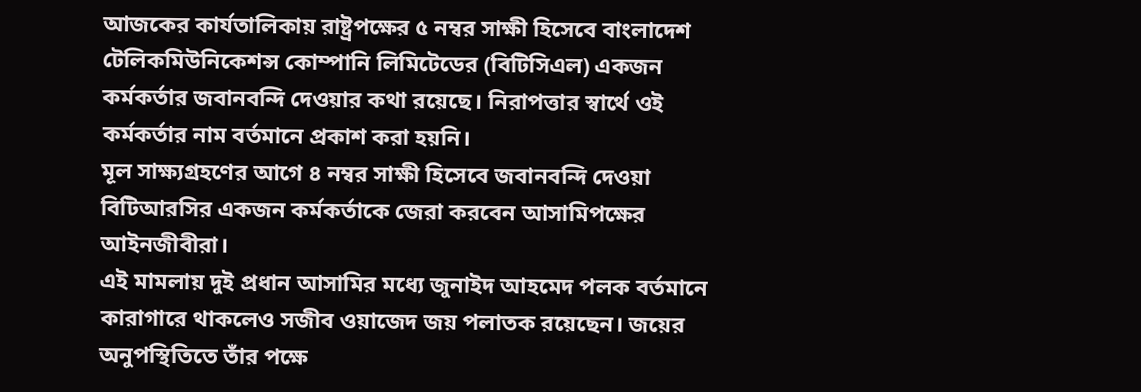আজকের কার্যতালিকায় রাষ্ট্রপক্ষের ৫ নম্বর সাক্ষী হিসেবে বাংলাদেশ টেলিকমিউনিকেশন্স কোম্পানি লিমিটেডের (বিটিসিএল) একজন কর্মকর্তার জবানবন্দি দেওয়ার কথা রয়েছে। নিরাপত্তার স্বার্থে ওই কর্মকর্তার নাম বর্তমানে প্রকাশ করা হয়নি।
মূল সাক্ষ্যগ্রহণের আগে ৪ নম্বর সাক্ষী হিসেবে জবানবন্দি দেওয়া বিটিআরসির একজন কর্মকর্তাকে জেরা করবেন আসামিপক্ষের আইনজীবীরা।
এই মামলায় দুই প্রধান আসামির মধ্যে জুনাইদ আহমেদ পলক বর্তমানে কারাগারে থাকলেও সজীব ওয়াজেদ জয় পলাতক রয়েছেন। জয়ের অনুপস্থিতিতে তাঁর পক্ষে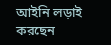আইনি লড়াই করছেন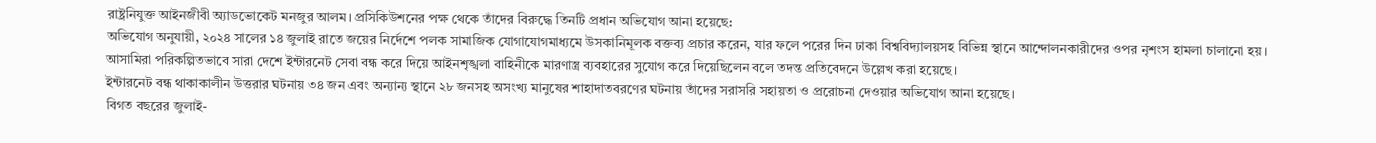রাষ্ট্রনিযুক্ত আইনজীবী অ্যাডভোকেট মনজুর আলম। প্রসিকিউশনের পক্ষ থেকে তাঁদের বিরুদ্ধে তিনটি প্রধান অভিযোগ আনা হয়েছে:
অভিযোগ অনুযায়ী, ২০২৪ সালের ১৪ জুলাই রাতে জয়ের নির্দেশে পলক সামাজিক যোগাযোগমাধ্যমে উসকানিমূলক বক্তব্য প্রচার করেন, যার ফলে পরের দিন ঢাকা বিশ্ববিদ্যালয়সহ বিভিন্ন স্থানে আন্দোলনকারীদের ওপর নৃশংস হামলা চালানো হয়।
আসামিরা পরিকল্পিতভাবে সারা দেশে ইন্টারনেট সেবা বন্ধ করে দিয়ে আইনশৃঙ্খলা বাহিনীকে মারণাস্ত্র ব্যবহারের সুযোগ করে দিয়েছিলেন বলে তদন্ত প্রতিবেদনে উল্লেখ করা হয়েছে।
ইন্টারনেট বন্ধ থাকাকালীন উত্তরার ঘটনায় ৩৪ জন এবং অন্যান্য স্থানে ২৮ জনসহ অসংখ্য মানুষের শাহাদাতবরণের ঘটনায় তাঁদের সরাসরি সহায়তা ও প্ররোচনা দেওয়ার অভিযোগ আনা হয়েছে।
বিগত বছরের জুলাই-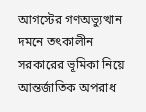আগস্টের গণঅভ্যুত্থান দমনে তৎকালীন সরকারের ভূমিকা নিয়ে আন্তর্জাতিক অপরাধ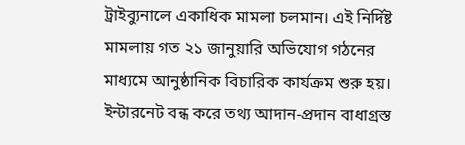ট্রাইব্যুনালে একাধিক মামলা চলমান। এই নির্দিষ্ট মামলায় গত ২১ জানুয়ারি অভিযোগ গঠনের মাধ্যমে আনুষ্ঠানিক বিচারিক কার্যক্রম শুরু হয়। ইন্টারনেট বন্ধ করে তথ্য আদান-প্রদান বাধাগ্রস্ত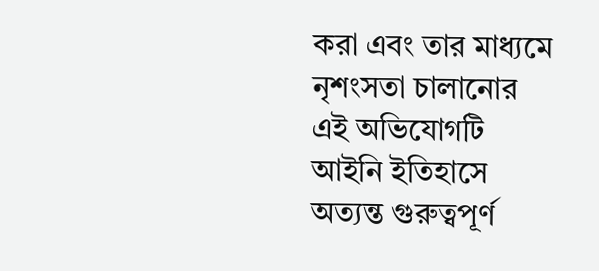করা এবং তার মাধ্যমে নৃশংসতা চালানোর এই অভিযোগটি আইনি ইতিহাসে অত্যন্ত গুরুত্বপূর্ণ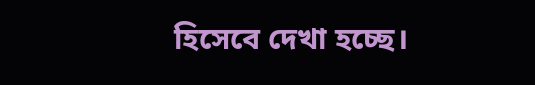হিসেবে দেখা হচ্ছে।